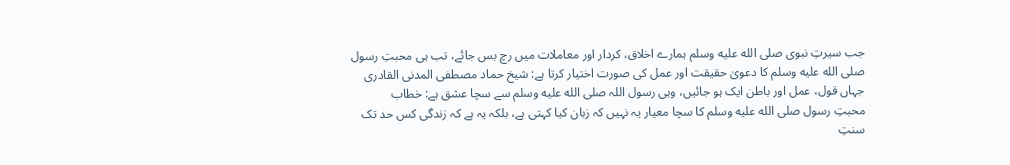جب سیرتِ نبوی صلى الله عليه وسلم ہمارے اخلاق، کردار اور معاملات میں رچ بس جائے، تب ہی محبتِ رسول صلى الله عليه وسلم کا دعویٰ حقیقت اور عمل کی صورت اختیار کرتا ہے: شیخ حماد مصطفی المدنی القادری
جہاں قول، عمل اور باطن ایک ہو جائیں، وہی رسول اللہ صلى الله عليه وسلم سے سچا عشق ہے: خطاب
محبتِ رسول صلى الله عليه وسلم کا سچا معیار یہ نہیں کہ زبان کیا کہتی ہے، بلکہ یہ ہے کہ زندگی کس حد تک سنتِ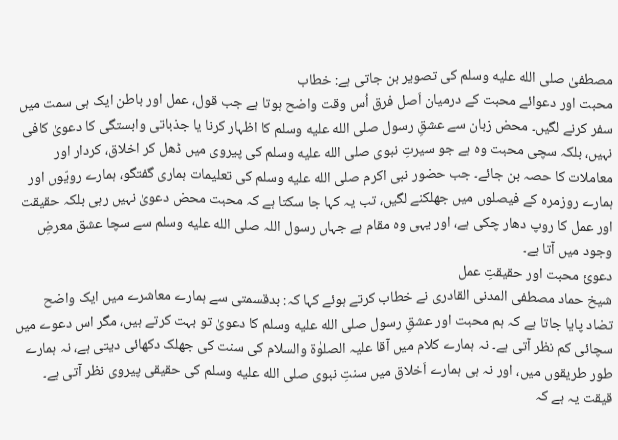مصطفیٰ صلى الله عليه وسلم کی تصویر بن جاتی ہے: خطاب
محبت اور دعوائے محبت کے درمیان اَصل فرق اُس وقت واضح ہوتا ہے جب قول، عمل اور باطن ایک ہی سمت میں سفر کرنے لگیں۔ محض زبان سے عشقِ رسول صلى الله عليه وسلم کا اظہار کرنا یا جذباتی وابستگی کا دعویٰ کافی نہیں، بلکہ سچی محبت وہ ہے جو سیرتِ نبوی صلى الله عليه وسلم کی پیروی میں ڈھل کر اخلاق، کردار اور معاملات کا حصہ بن جائے۔ جب حضور نبی اکرم صلى الله عليه وسلم کی تعلیمات ہماری گفتگو، ہمارے رویّوں اور ہمارے روزمرہ کے فیصلوں میں جھلکنے لگیں، تب یہ کہا جا سکتا ہے کہ محبت محض دعویٰ نہیں رہی بلکہ حقیقت اور عمل کا روپ دھار چکی ہے، اور یہی وہ مقام ہے جہاں رسول اللہ صلى الله عليه وسلم سے سچا عشق معرضِ وجود میں آتا ہے۔
دعویٔ محبت اور حقیقتِ عمل
شیخ حماد مصطفی المدنی القادری نے خطاب کرتے ہوئے کہا کہ: بدقسمتی سے ہمارے معاشرے میں ایک واضح تضاد پایا جاتا ہے کہ ہم محبت اور عشقِ رسول صلى الله عليه وسلم کا دعویٰ تو بہت کرتے ہیں، مگر اس دعوے میں سچائی کم نظر آتی ہے۔ نہ ہمارے کلام میں آقا علیہ الصلوٰۃ والسلام کی سنت کی جھلک دکھائی دیتی ہے، نہ ہمارے طور طریقوں میں، اور نہ ہی ہمارے اَخلاق میں سنتِ نبوی صلى الله عليه وسلم کی حقیقی پیروی نظر آتی ہے۔ قیقت یہ ہے کہ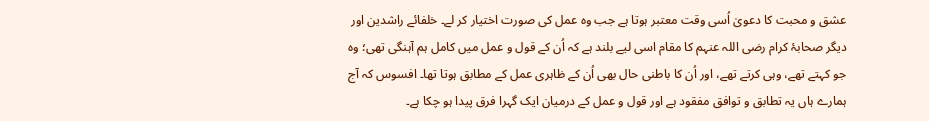عشق و محبت کا دعویٰ اُسی وقت معتبر ہوتا ہے جب وہ عمل کی صورت اختیار کر لے۔ خلفائے راشدین اور دیگر صحابۂ کرام رضی اللہ عنہم کا مقام اسی لیے بلند ہے کہ اُن کے قول و عمل میں کامل ہم آہنگی تھی؛ وہ جو کہتے تھے، وہی کرتے تھے، اور اُن کا باطنی حال بھی اُن کے ظاہری عمل کے مطابق ہوتا تھا۔ افسوس کہ آج ہمارے ہاں یہ تطابق و توافق مفقود ہے اور قول و عمل کے درمیان ایک گہرا فرق پیدا ہو چکا ہے۔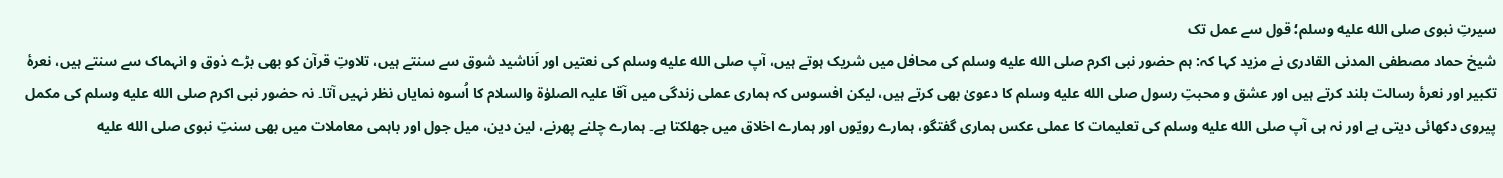سیرتِ نبوی صلى الله عليه وسلم؛ قول سے عمل تک
شیخ حماد مصطفی المدنی القادری نے مزید کہا کہ: ہم حضور نبی اکرم صلى الله عليه وسلم کی محافل میں شریک ہوتے ہیں، آپ صلى الله عليه وسلم کی نعتیں اور اَناشید شوق سے سنتے ہیں، تلاوتِ قرآن کو بھی بڑے ذوق و انہماک سے سنتے ہیں، نعرۂ تکبیر اور نعرۂ رسالت بلند کرتے ہیں اور عشق و محبتِ رسول صلى الله عليه وسلم کا دعویٰ بھی کرتے ہیں، لیکن افسوس کہ ہماری عملی زندگی میں آقا علیہ الصلوٰۃ والسلام کا اُسوہ نمایاں نظر نہیں آتا۔ نہ حضور نبی اکرم صلى الله عليه وسلم کی مکمل پیروی دکھائی دیتی ہے اور نہ ہی آپ صلى الله عليه وسلم کی تعلیمات کا عملی عکس ہماری گفتگو، ہمارے رویّوں اور ہمارے اخلاق میں جھلکتا ہے۔ ہمارے چلنے پھرنے، لین دین، میل جول اور باہمی معاملات میں بھی سنتِ نبوی صلى الله عليه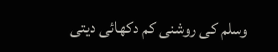وسلم کی روشنی کم دکھائی دیتی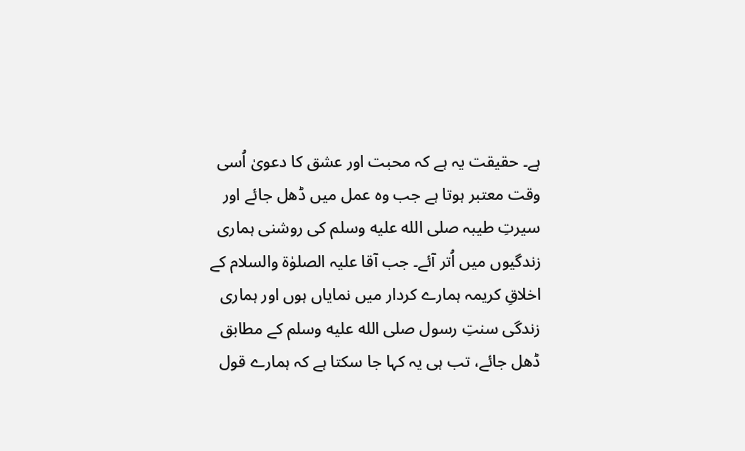ہے۔ حقیقت یہ ہے کہ محبت اور عشق کا دعویٰ اُسی وقت معتبر ہوتا ہے جب وہ عمل میں ڈھل جائے اور سیرتِ طیبہ صلى الله عليه وسلم کی روشنی ہماری زندگیوں میں اُتر آئے۔ جب آقا علیہ الصلوٰۃ والسلام کے اخلاقِ کریمہ ہمارے کردار میں نمایاں ہوں اور ہماری زندگی سنتِ رسول صلى الله عليه وسلم کے مطابق ڈھل جائے، تب ہی یہ کہا جا سکتا ہے کہ ہمارے قول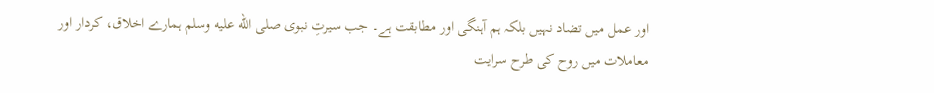اور عمل میں تضاد نہیں بلکہ ہم آہنگی اور مطابقت ہے۔ جب سیرتِ نبوی صلى الله عليه وسلم ہمارے اخلاق، کردار اور معاملات میں روح کی طرح سرایت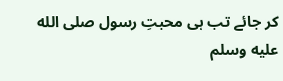کر جائے تب ہی محبتِ رسول صلى الله عليه وسلم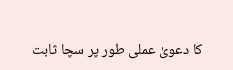کا دعویٰ عملی طور پر سچا ثابت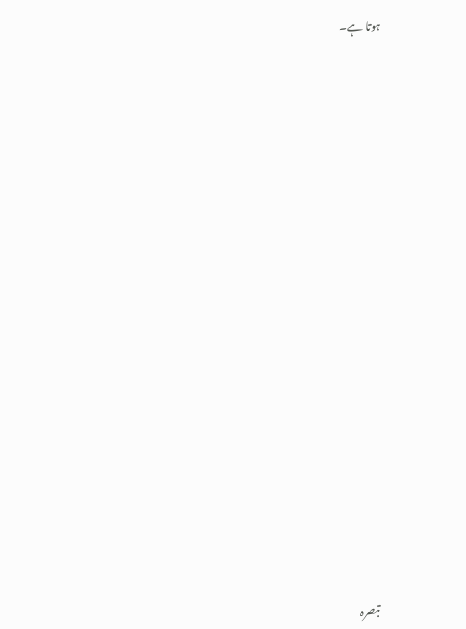ہوتا ہے۔


















تبصرہ